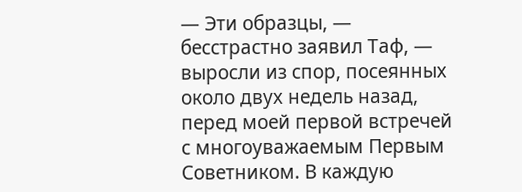— Эти образцы, — бесстрастно заявил Таф, — выросли из спор, посеянных около двух недель назад, перед моей первой встречей с многоуважаемым Первым Советником. В каждую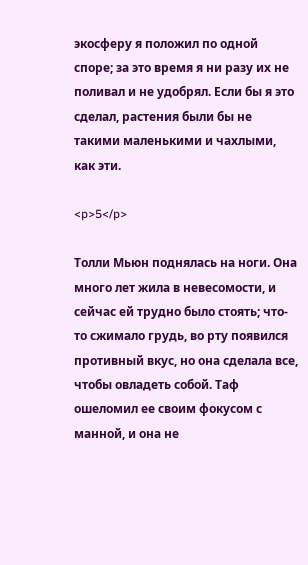экосферу я положил по одной споре; за это время я ни разу их не поливал и не удобрял. Если бы я это сделал, растения были бы не такими маленькими и чахлыми, как эти.

<p>5</p>

Толли Мьюн поднялась на ноги. Она много лет жила в невесомости, и сейчас ей трудно было стоять; что-то сжимало грудь, во рту появился противный вкус, но она сделала все, чтобы овладеть собой. Таф ошеломил ее своим фокусом с манной, и она не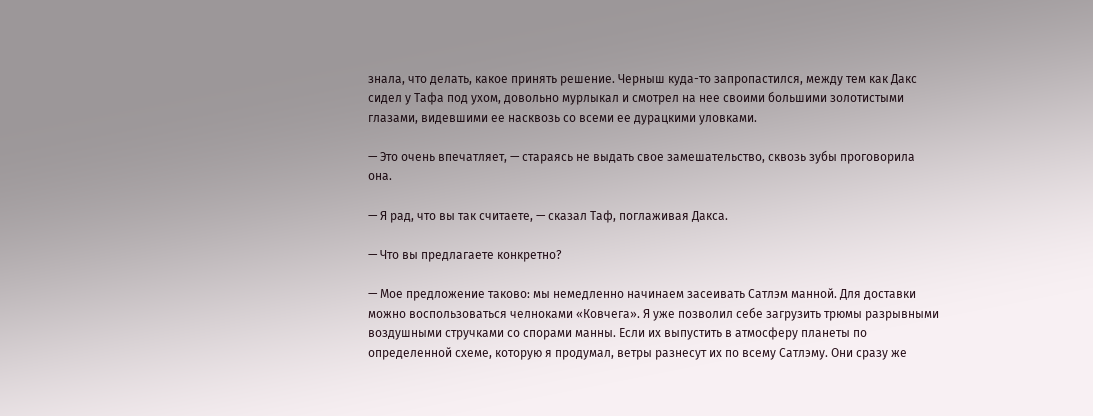знала, что делать, какое принять решение. Черныш куда-то запропастился, между тем как Дакс сидел у Тафа под ухом, довольно мурлыкал и смотрел на нее своими большими золотистыми глазами, видевшими ее насквозь со всеми ее дурацкими уловками.

— Это очень впечатляет, — стараясь не выдать свое замешательство, сквозь зубы проговорила она.

— Я рад, что вы так считаете, — сказал Таф, поглаживая Дакса.

— Что вы предлагаете конкретно?

— Мое предложение таково: мы немедленно начинаем засеивать Сатлэм манной. Для доставки можно воспользоваться челноками «Ковчега». Я уже позволил себе загрузить трюмы разрывными воздушными стручками со спорами манны. Если их выпустить в атмосферу планеты по определенной схеме, которую я продумал, ветры разнесут их по всему Сатлэму. Они сразу же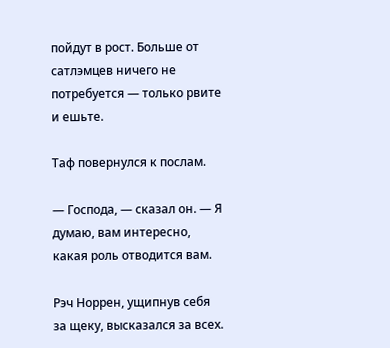пойдут в рост. Больше от сатлэмцев ничего не потребуется — только рвите и ешьте.

Таф повернулся к послам.

— Господа, — сказал он. — Я думаю, вам интересно, какая роль отводится вам.

Рэч Норрен, ущипнув себя за щеку, высказался за всех.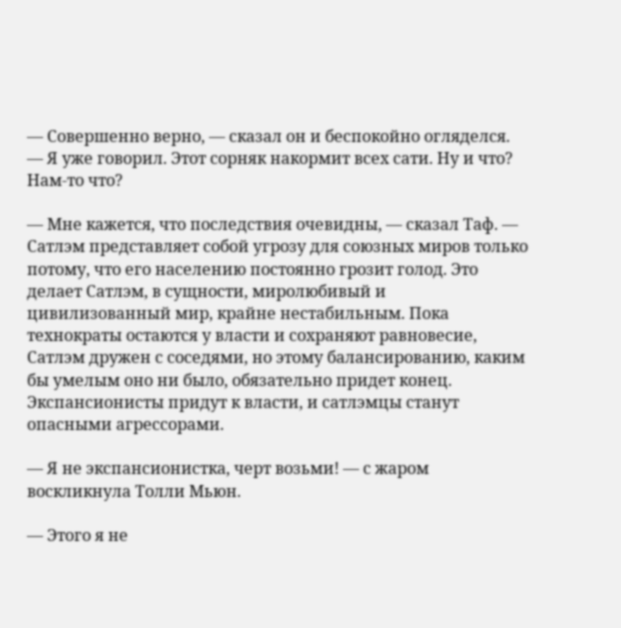— Совершенно верно, — сказал он и беспокойно огляделся. — Я уже говорил. Этот сорняк накормит всех сати. Ну и что? Нам-то что?

— Мне кажется, что последствия очевидны, — сказал Таф. — Сатлэм представляет собой угрозу для союзных миров только потому, что его населению постоянно грозит голод. Это делает Сатлэм, в сущности, миролюбивый и цивилизованный мир, крайне нестабильным. Пока технократы остаются у власти и сохраняют равновесие, Сатлэм дружен с соседями, но этому балансированию, каким бы умелым оно ни было, обязательно придет конец. Экспансионисты придут к власти, и сатлэмцы станут опасными агрессорами.

— Я не экспансионистка, черт возьми! — с жаром воскликнула Толли Мьюн.

— Этого я не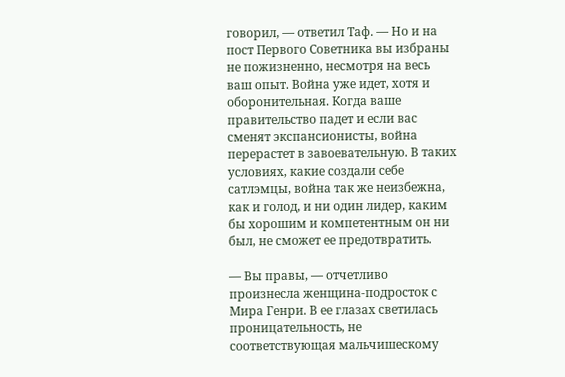говорил, — ответил Таф. — Но и на пост Первого Советника вы избраны не пожизненно, несмотря на весь ваш опыт. Война уже идет, хотя и оборонительная. Когда ваше правительство падет и если вас сменят экспансионисты, война перерастет в завоевательную. В таких условиях, какие создали себе сатлэмцы, война так же неизбежна, как и голод, и ни один лидер, каким бы хорошим и компетентным он ни был, не сможет ее предотвратить.

— Вы правы, — отчетливо произнесла женщина-подросток с Мира Генри. В ее глазах светилась проницательность, не соответствующая мальчишескому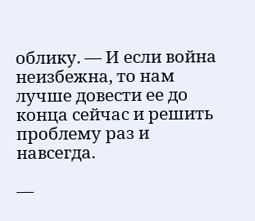облику. — И если война неизбежна, то нам лучше довести ее до конца сейчас и решить проблему раз и навсегда.

—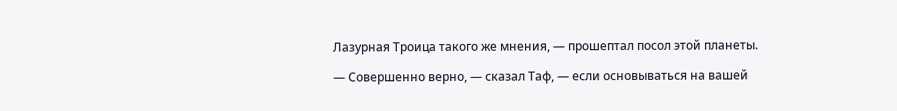Лазурная Троица такого же мнения, — прошептал посол этой планеты.

— Совершенно верно, — сказал Таф, — если основываться на вашей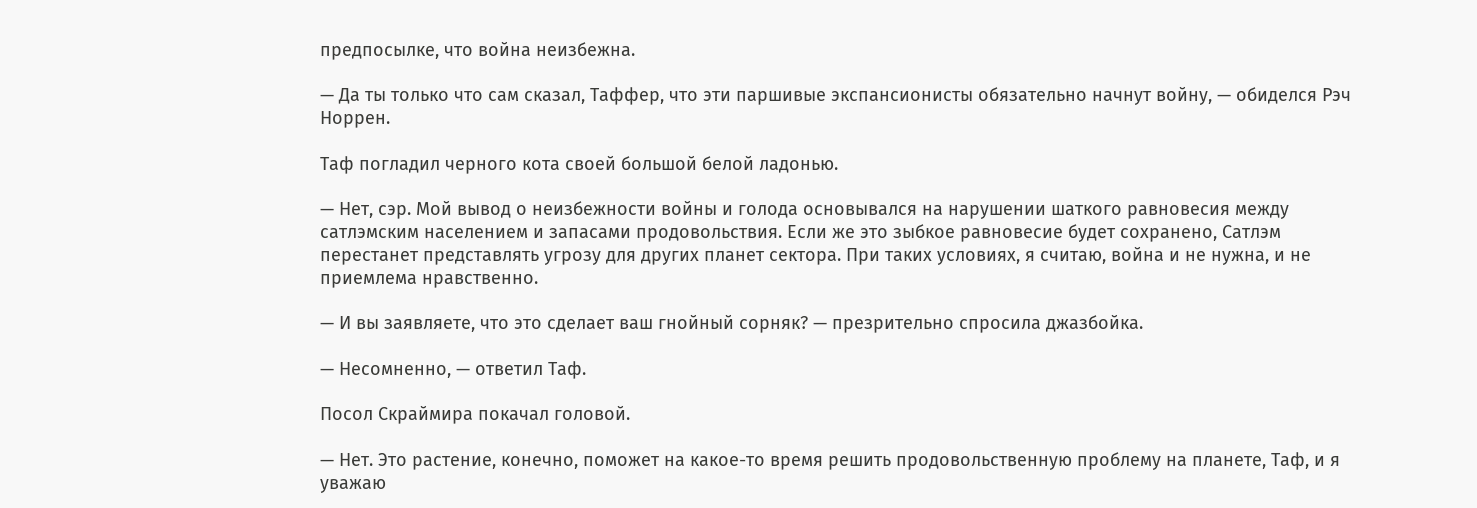предпосылке, что война неизбежна.

— Да ты только что сам сказал, Таффер, что эти паршивые экспансионисты обязательно начнут войну, — обиделся Рэч Норрен.

Таф погладил черного кота своей большой белой ладонью.

— Нет, сэр. Мой вывод о неизбежности войны и голода основывался на нарушении шаткого равновесия между сатлэмским населением и запасами продовольствия. Если же это зыбкое равновесие будет сохранено, Сатлэм перестанет представлять угрозу для других планет сектора. При таких условиях, я считаю, война и не нужна, и не приемлема нравственно.

— И вы заявляете, что это сделает ваш гнойный сорняк? — презрительно спросила джазбойка.

— Несомненно, — ответил Таф.

Посол Скраймира покачал головой.

— Нет. Это растение, конечно, поможет на какое-то время решить продовольственную проблему на планете, Таф, и я уважаю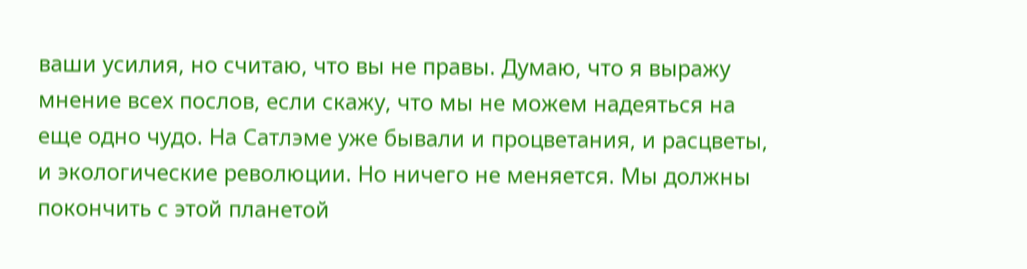ваши усилия, но считаю, что вы не правы. Думаю, что я выражу мнение всех послов, если скажу, что мы не можем надеяться на еще одно чудо. На Сатлэме уже бывали и процветания, и расцветы, и экологические революции. Но ничего не меняется. Мы должны покончить с этой планетой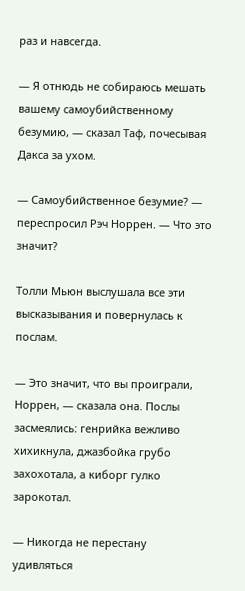раз и навсегда.

— Я отнюдь не собираюсь мешать вашему самоубийственному безумию, — сказал Таф, почесывая Дакса за ухом.

— Самоубийственное безумие? — переспросил Рэч Норрен. — Что это значит?

Толли Мьюн выслушала все эти высказывания и повернулась к послам.

— Это значит, что вы проиграли, Норрен, — сказала она. Послы засмеялись: генрийка вежливо хихикнула, джазбойка грубо захохотала, а киборг гулко зарокотал.

— Никогда не перестану удивляться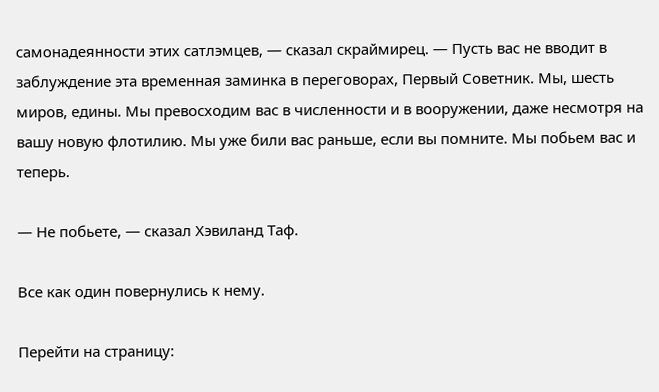самонадеянности этих сатлэмцев, — сказал скраймирец. — Пусть вас не вводит в заблуждение эта временная заминка в переговорах, Первый Советник. Мы, шесть миров, едины. Мы превосходим вас в численности и в вооружении, даже несмотря на вашу новую флотилию. Мы уже били вас раньше, если вы помните. Мы побьем вас и теперь.

— Не побьете, — сказал Хэвиланд Таф.

Все как один повернулись к нему.

Перейти на страницу: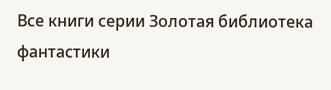Все книги серии Золотая библиотека фантастики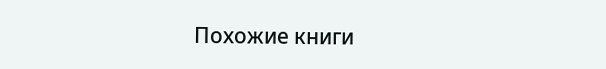Похожие книги